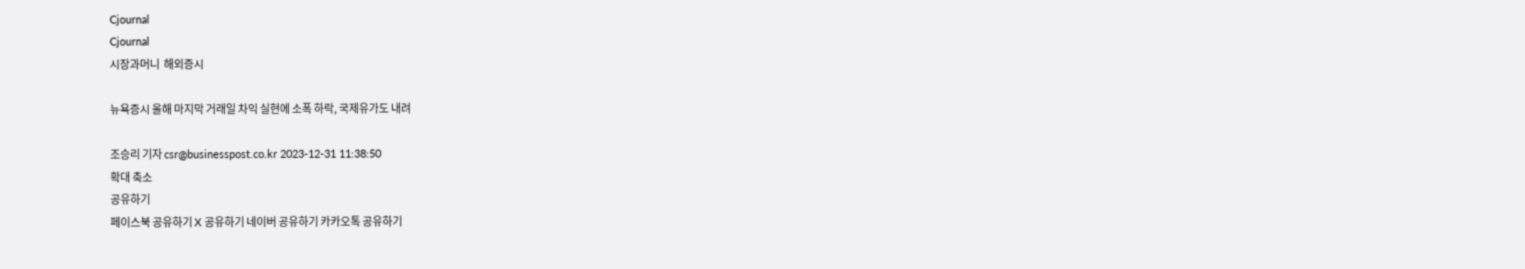Cjournal
Cjournal
시장과머니  해외증시

뉴욕증시 올해 마지막 거래일 차익 실현에 소폭 하락, 국제유가도 내려

조승리 기자 csr@businesspost.co.kr 2023-12-31 11:38:50
확대 축소
공유하기
페이스북 공유하기 X 공유하기 네이버 공유하기 카카오톡 공유하기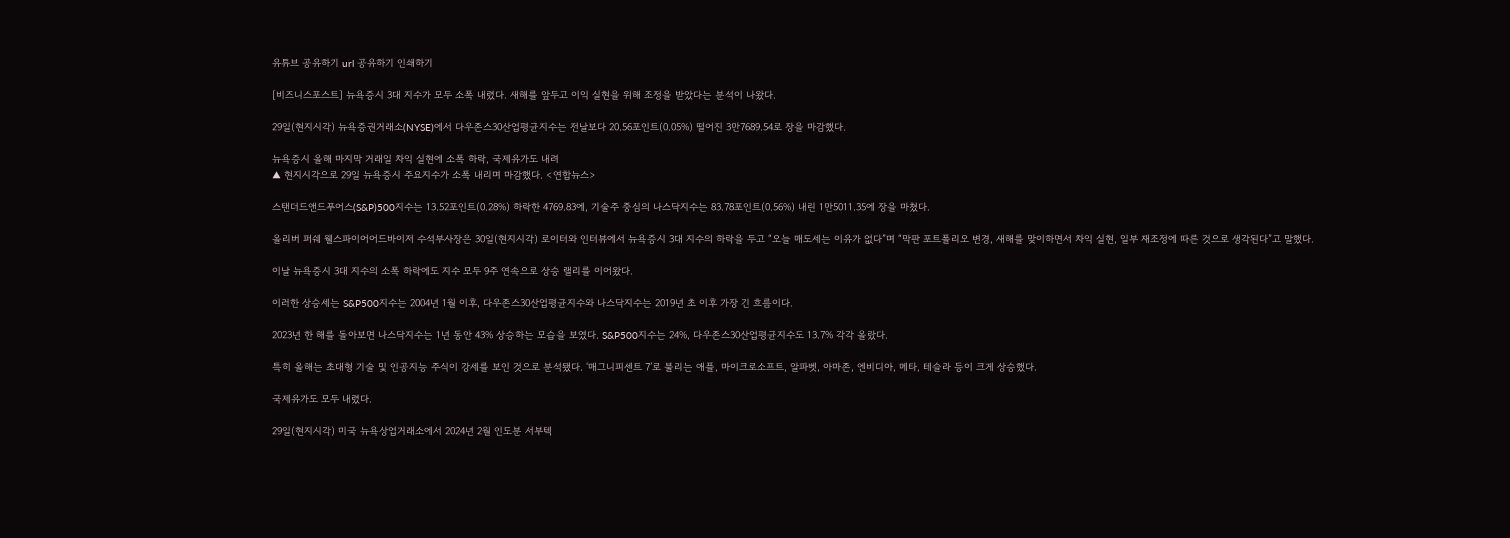유튜브 공유하기 url 공유하기 인쇄하기

[비즈니스포스트] 뉴욕증시 3대 지수가 모두 소폭 내렸다. 새해를 앞두고 이익 실현을 위해 조정을 받았다는 분석이 나왔다.

29일(현지시각) 뉴욕증권거래소(NYSE)에서 다우존스30산업평균지수는 전날보다 20.56포인트(0.05%) 떨어진 3만7689.54로 장을 마감했다.

뉴욕증시 올해 마지막 거래일 차익 실현에 소폭 하락, 국제유가도 내려
▲ 현지시각으로 29일 뉴욕증시 주요지수가 소폭 내리며 마감했다. <연합뉴스>

스탠더드앤드푸어스(S&P)500지수는 13.52포인트(0.28%) 하락한 4769.83에, 기술주 중심의 나스닥지수는 83.78포인트(0.56%) 내린 1만5011.35에 장을 마쳤다.

올리버 퍼쉐 웰스파이어어드바이저 수석부사장은 30일(현지시각) 로이터와 인터뷰에서 뉴욕증시 3대 지수의 하락을 두고 “오늘 매도세는 이유가 없다”며 “막판 포트폴리오 변경, 새해를 맞이하면서 차익 실현, 일부 재조정에 따른 것으로 생각된다”고 말했다.

이날 뉴욕증시 3대 지수의 소폭 하락에도 지수 모두 9주 연속으로 상승 랠리를 이어왔다.

이러한 상승세는 S&P500지수는 2004년 1월 이후, 다우존스30산업평균지수와 나스닥지수는 2019년 초 이후 가장 긴 흐름이다.

2023년 한 해를 돌아보면 나스닥지수는 1년 동안 43% 상승하는 모습을 보였다. S&P500지수는 24%, 다우존스30산업평균지수도 13.7% 각각 올랐다.

특히 올해는 초대형 기술 및 인공지능 주식이 강세를 보인 것으로 분석됐다. ‘매그니피센트 7’로 불리는 애플, 마이크로소프트, 알파벳, 아마존, 엔비디아, 메타, 테슬라 등이 크게 상승했다.

국제유가도 모두 내렸다.

29일(현지시각) 미국 뉴욕상업거래소에서 2024년 2월 인도분 서부텍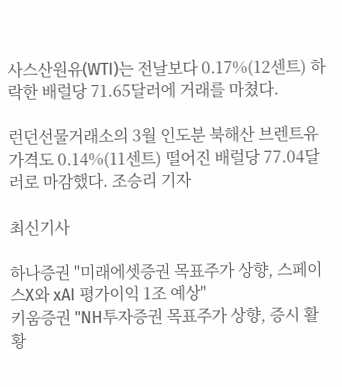사스산원유(WTI)는 전날보다 0.17%(12센트) 하락한 배럴당 71.65달러에 거래를 마쳤다.

런던선물거래소의 3월 인도분 북해산 브렌트유 가격도 0.14%(11센트) 떨어진 배럴당 77.04달러로 마감했다. 조승리 기자

최신기사

하나증권 "미래에셋증권 목표주가 상향, 스페이스X와 xAI 평가이익 1조 예상"
키움증권 "NH투자증권 목표주가 상향, 증시 활황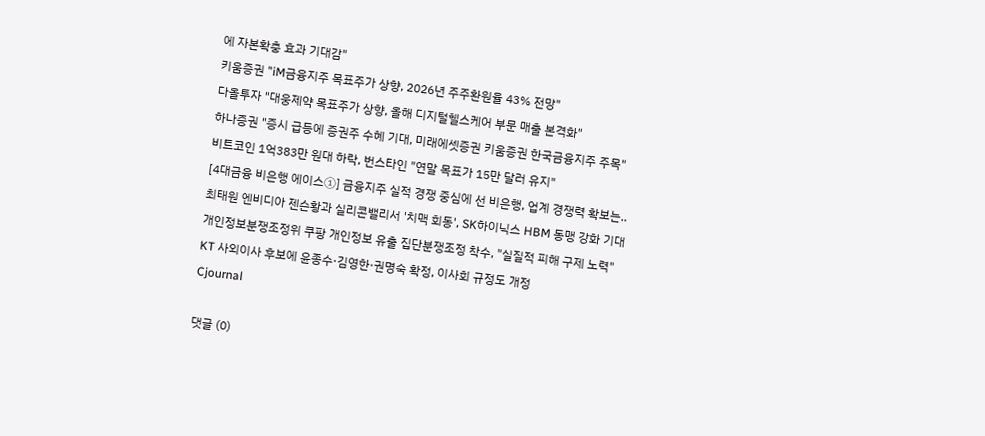에 자본확충 효과 기대감"
키움증권 "iM금융지주 목표주가 상향, 2026년 주주환원율 43% 전망"
다올투자 "대웅제약 목표주가 상향, 올해 디지털헬스케어 부문 매출 본격화"
하나증권 "증시 급등에 증권주 수혜 기대, 미래에셋증권 키움증권 한국금융지주 주목"
비트코인 1억383만 원대 하락, 번스타인 "연말 목표가 15만 달러 유지"
[4대금융 비은행 에이스①] 금융지주 실적 경쟁 중심에 선 비은행, 업계 경쟁력 확보는..
최태원 엔비디아 젠슨황과 실리콘밸리서 '치맥 회동', SK하이닉스 HBM 동맹 강화 기대
개인정보분쟁조정위 쿠팡 개인정보 유출 집단분쟁조정 착수, "실질적 피해 구제 노력"
KT 사외이사 후보에 윤종수·김영한·권명숙 확정, 이사회 규정도 개정
Cjournal

댓글 (0)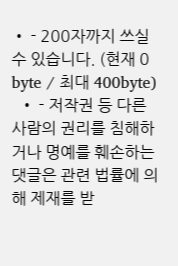• - 200자까지 쓰실 수 있습니다. (현재 0 byte / 최대 400byte)
  • - 저작권 등 다른 사람의 권리를 침해하거나 명예를 훼손하는 댓글은 관련 법률에 의해 제재를 받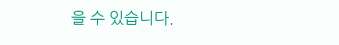을 수 있습니다.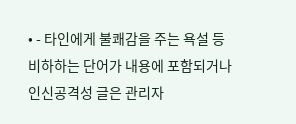• - 타인에게 불쾌감을 주는 욕설 등 비하하는 단어가 내용에 포함되거나 인신공격성 글은 관리자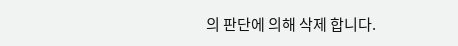의 판단에 의해 삭제 합니다.